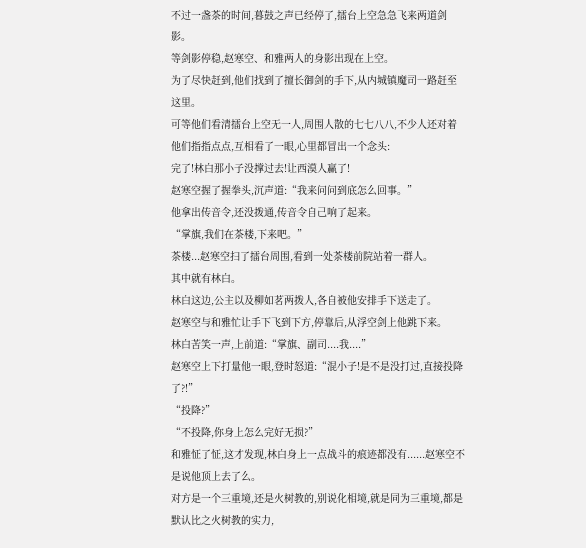不过一盏茶的时间,暮鼓之声已经停了,擂台上空急急飞来两道剑影。
等剑影停稳,赵寒空、和雅两人的身影出现在上空。
为了尽快赶到,他们找到了擅长御剑的手下,从内城镇魔司一路赶至这里。
可等他们看清擂台上空无一人,周围人散的七七八八,不少人还对着他们指指点点,互相看了一眼,心里都冒出一个念头:
完了!林白那小子没撑过去!让西漠人赢了!
赵寒空握了握拳头,沉声道:“我来问问到底怎么回事。”
他拿出传音令,还没拨通,传音令自己响了起来。
“掌旗,我们在茶楼,下来吧。”
茶楼...赵寒空扫了擂台周围,看到一处茶楼前院站着一群人。
其中就有林白。
林白这边,公主以及柳如茗两拨人,各自被他安排手下送走了。
赵寒空与和雅忙让手下飞到下方,停靠后,从浮空剑上他跳下来。
林白苦笑一声,上前道:“掌旗、副司....我....”
赵寒空上下打量他一眼,登时怒道:“混小子!是不是没打过,直接投降了?!”
“投降?”
“不投降,你身上怎么完好无损?”
和雅怔了怔,这才发现,林白身上一点战斗的痕迹都没有......赵寒空不是说他顶上去了么。
对方是一个三重境,还是火树教的,别说化相境,就是同为三重境,都是默认比之火树教的实力,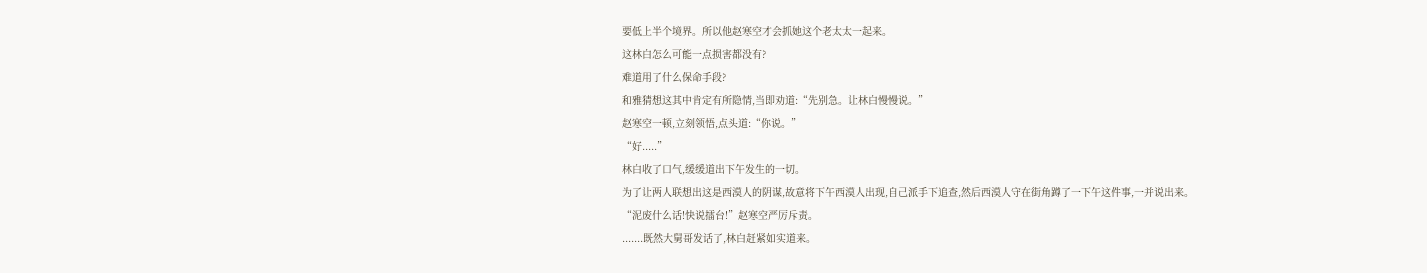要低上半个境界。所以他赵寒空才会抓她这个老太太一起来。
这林白怎么可能一点损害都没有?
难道用了什么保命手段?
和雅猜想这其中肯定有所隐情,当即劝道:“先别急。让林白慢慢说。”
赵寒空一顿,立刻领悟,点头道:“你说。”
“好.....”
林白收了口气,缓缓道出下午发生的一切。
为了让两人联想出这是西漠人的阴谋,故意将下午西漠人出现,自己派手下追查,然后西漠人守在街角蹲了一下午这件事,一并说出来。
“泥废什么话!快说擂台!”赵寒空严厉斥责。
.......既然大舅哥发话了,林白赶紧如实道来。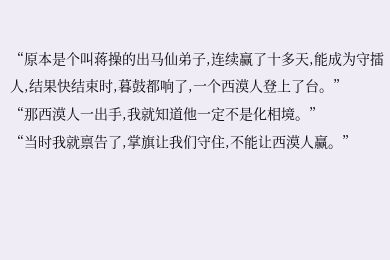“原本是个叫蒋操的出马仙弟子,连续赢了十多天,能成为守擂人,结果快结束时,暮鼓都响了,一个西漠人登上了台。”
“那西漠人一出手,我就知道他一定不是化相境。”
“当时我就禀告了,掌旗让我们守住,不能让西漠人赢。”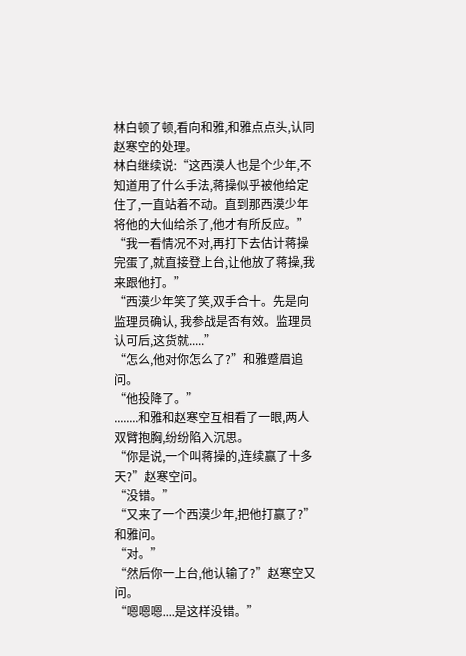林白顿了顿,看向和雅,和雅点点头,认同赵寒空的处理。
林白继续说:“这西漠人也是个少年,不知道用了什么手法,蒋操似乎被他给定住了,一直站着不动。直到那西漠少年将他的大仙给杀了,他才有所反应。”
“我一看情况不对,再打下去估计蒋操完蛋了,就直接登上台,让他放了蒋操,我来跟他打。”
“西漠少年笑了笑,双手合十。先是向监理员确认, 我参战是否有效。监理员认可后,这货就.....”
“怎么,他对你怎么了?”和雅蹙眉追问。
“他投降了。”
........和雅和赵寒空互相看了一眼,两人双臂抱胸,纷纷陷入沉思。
“你是说,一个叫蒋操的,连续赢了十多天?”赵寒空问。
“没错。”
“又来了一个西漠少年,把他打赢了?”和雅问。
“对。”
“然后你一上台,他认输了?”赵寒空又问。
“嗯嗯嗯....是这样没错。”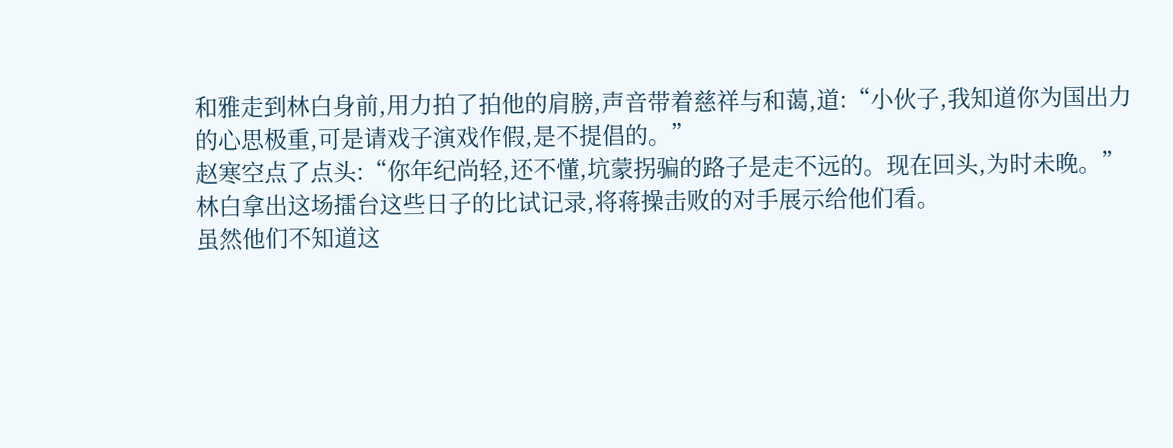和雅走到林白身前,用力拍了拍他的肩膀,声音带着慈祥与和蔼,道:“小伙子,我知道你为国出力的心思极重,可是请戏子演戏作假,是不提倡的。”
赵寒空点了点头:“你年纪尚轻,还不懂,坑蒙拐骗的路子是走不远的。现在回头,为时未晚。”
林白拿出这场擂台这些日子的比试记录,将蒋操击败的对手展示给他们看。
虽然他们不知道这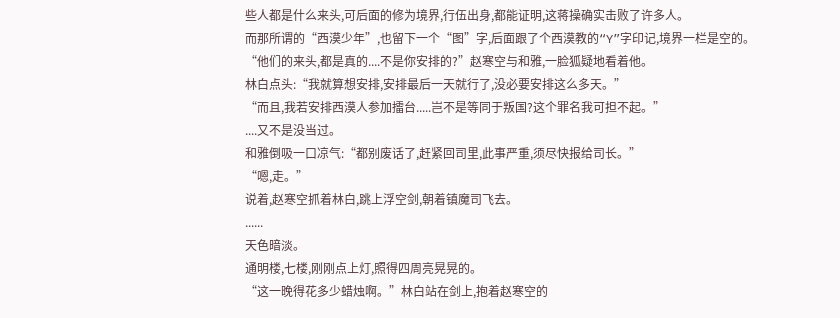些人都是什么来头,可后面的修为境界,行伍出身,都能证明,这蒋操确实击败了许多人。
而那所谓的“西漠少年”,也留下一个“图”字,后面跟了个西漠教的“Y”字印记,境界一栏是空的。
“他们的来头,都是真的....不是你安排的?”赵寒空与和雅,一脸狐疑地看着他。
林白点头:“我就算想安排,安排最后一天就行了,没必要安排这么多天。”
“而且,我若安排西漠人参加擂台.....岂不是等同于叛国?这个罪名我可担不起。”
....又不是没当过。
和雅倒吸一口凉气:“都别废话了,赶紧回司里,此事严重,须尽快报给司长。”
“嗯,走。”
说着,赵寒空抓着林白,跳上浮空剑,朝着镇魔司飞去。
......
天色暗淡。
通明楼,七楼,刚刚点上灯,照得四周亮晃晃的。
“这一晚得花多少蜡烛啊。”林白站在剑上,抱着赵寒空的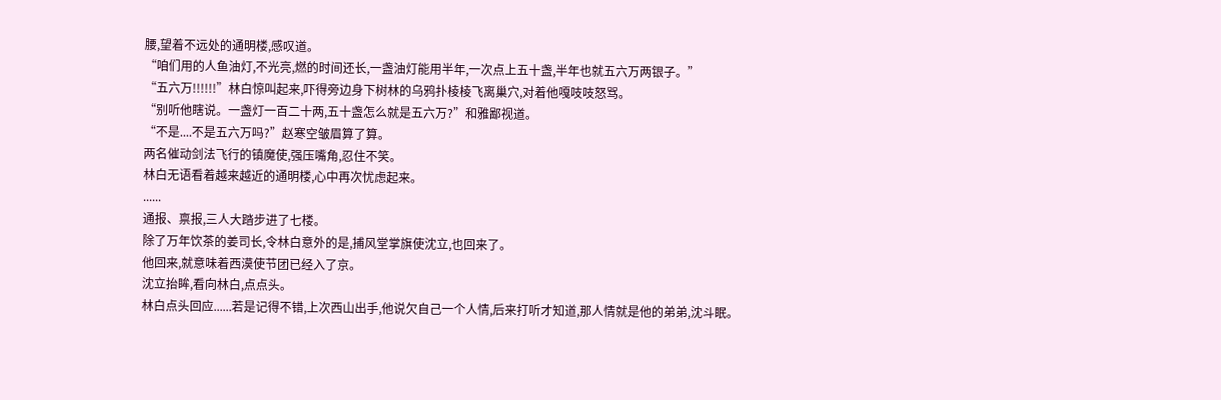腰,望着不远处的通明楼,感叹道。
“咱们用的人鱼油灯,不光亮,燃的时间还长,一盏油灯能用半年,一次点上五十盏,半年也就五六万两银子。”
“五六万!!!!!!”林白惊叫起来,吓得旁边身下树林的乌鸦扑棱棱飞离巢穴,对着他嘎吱吱怒骂。
“别听他瞎说。一盏灯一百二十两,五十盏怎么就是五六万?”和雅鄙视道。
“不是....不是五六万吗?”赵寒空皱眉算了算。
两名催动剑法飞行的镇魔使,强压嘴角,忍住不笑。
林白无语看着越来越近的通明楼,心中再次忧虑起来。
......
通报、禀报,三人大踏步进了七楼。
除了万年饮茶的姜司长,令林白意外的是,捕风堂掌旗使沈立,也回来了。
他回来,就意味着西漠使节团已经入了京。
沈立抬眸,看向林白,点点头。
林白点头回应......若是记得不错,上次西山出手,他说欠自己一个人情,后来打听才知道,那人情就是他的弟弟,沈斗眠。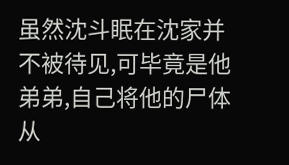虽然沈斗眠在沈家并不被待见,可毕竟是他弟弟,自己将他的尸体从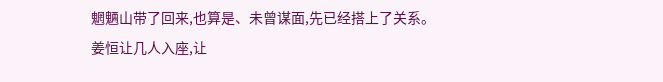魍魉山带了回来,也算是、未曾谋面,先已经搭上了关系。
姜恒让几人入座,让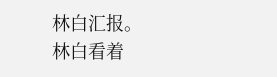林白汇报。
林白看着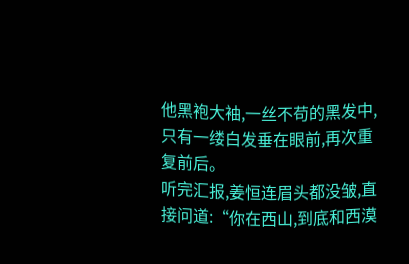他黑袍大袖,一丝不苟的黑发中,只有一缕白发垂在眼前,再次重复前后。
听完汇报,姜恒连眉头都没皱,直接问道:“你在西山,到底和西漠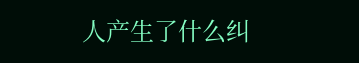人产生了什么纠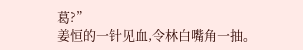葛?”
姜恒的一针见血,令林白嘴角一抽。